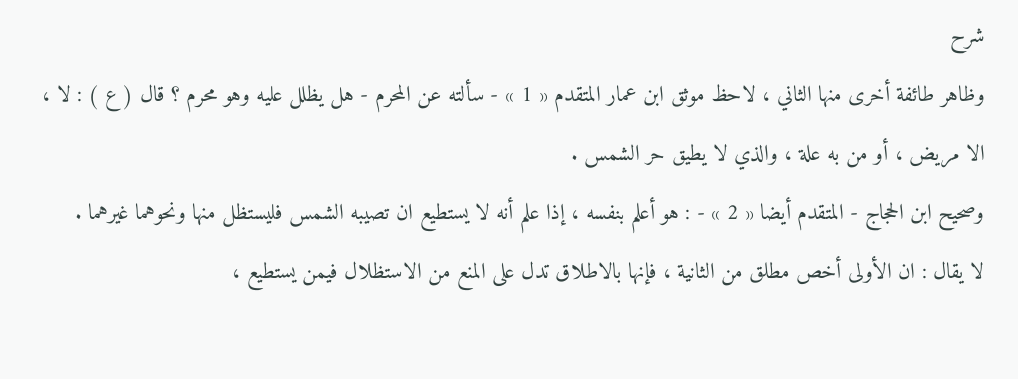شرح
وظاهر طائفة أخرى منها الثاني ، لاحظ موثق ابن عمار المتقدم « 1 » - سألته عن المحرم - هل يظلل عليه وهو محرم ؟ قال ( ع ) : لا ، الا مريض ، أو من به علة ، والذي لا يطيق حر الشمس .
وصحيح ابن الحجاج - المتقدم أيضا « 2 » - : هو أعلم بنفسه ، إذا علم أنه لا يستطيع ان تصيبه الشمس فليستظل منها ونحوهما غيرهما .
لا يقال : ان الأولى أخص مطلق من الثانية ، فإنها بالاطلاق تدل على المنع من الاستظلال فيمن يستطيع ،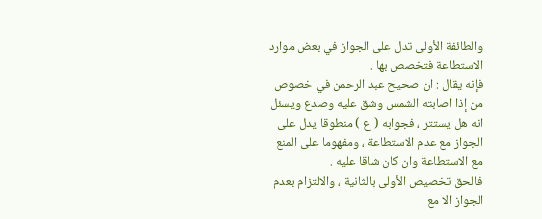والطائفة الأولى تدل على الجواز في بعض موارد الاستطاعة فتخصص بها .
فإنه يقال : ان صحيح عبد الرحمن في خصوص من إذا اصابته الشمس وشق عليه وصدع ويسئل انه هل يستتر ، فجوابه ( ع ) منطوقا يدل على الجواز مع عدم الاستطاعة ، ومفهوما على المنع مع الاستطاعة وان كان شاقا عليه .
فالحق تخصيص الأولى بالثانية ، والالتزام بعدم الجواز الا مع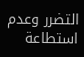التضرر وعدم استطاعة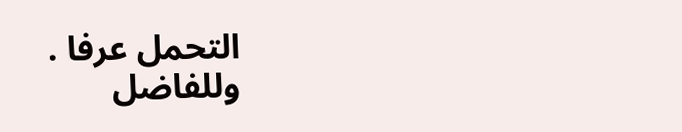التحمل عرفا .
وللفاضل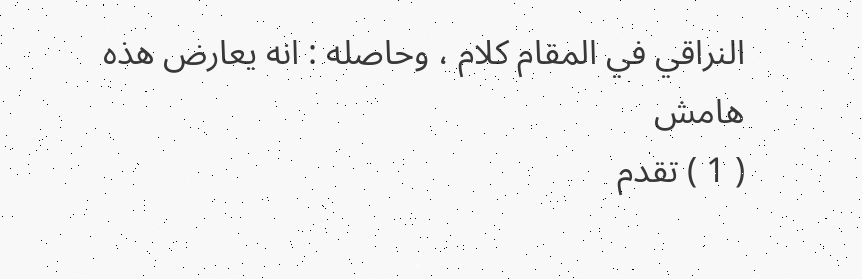النراقي في المقام كلام ، وحاصله : انه يعارض هذه
هامش
( 1 ) تقدم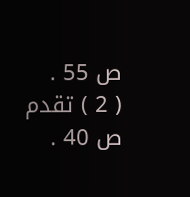ص 55 .
( 2 ) تقدم ص 40 .